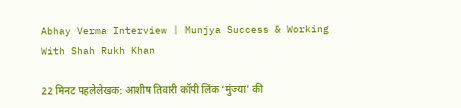Abhay Verma Interview | Munjya Success & Working With Shah Rukh Khan

22 मिनट पहलेलेखक: आशीष तिवारी कॉपी लिंक ‘मुंज्या’ की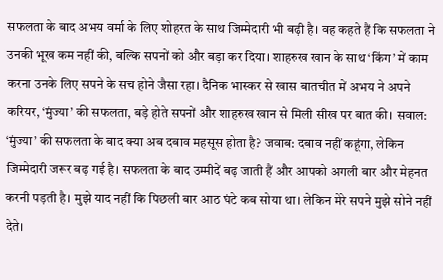सफलता के बाद अभय वर्मा के लिए शोहरत के साथ जिम्मेदारी भी बढ़ी है। वह कहते हैं कि सफलता ने उनकी भूख कम नहीं की, बल्कि सपनों को और बड़ा कर दिया। शाहरुख खान के साथ ‘किंग’ में काम करना उनके लिए सपने के सच होने जैसा रहा। दैनिक भास्कर से खास बातचीत में अभय ने अपने करियर, ‘मुंज्या’ की सफलता, बड़े होते सपनों और शाहरुख खान से मिली सीख पर बात की। सवाल: ‘मुंज्या’ की सफलता के बाद क्या अब दबाव महसूस होता है? जवाब: दबाव नहीं कहूंगा, लेकिन जिम्मेदारी जरूर बढ़ गई है। सफलता के बाद उम्मीदें बढ़ जाती हैं और आपको अगली बार और मेहनत करनी पड़ती है। मुझे याद नहीं कि पिछली बार आठ घंटे कब सोया था। लेकिन मेरे सपने मुझे सोने नहीं देते।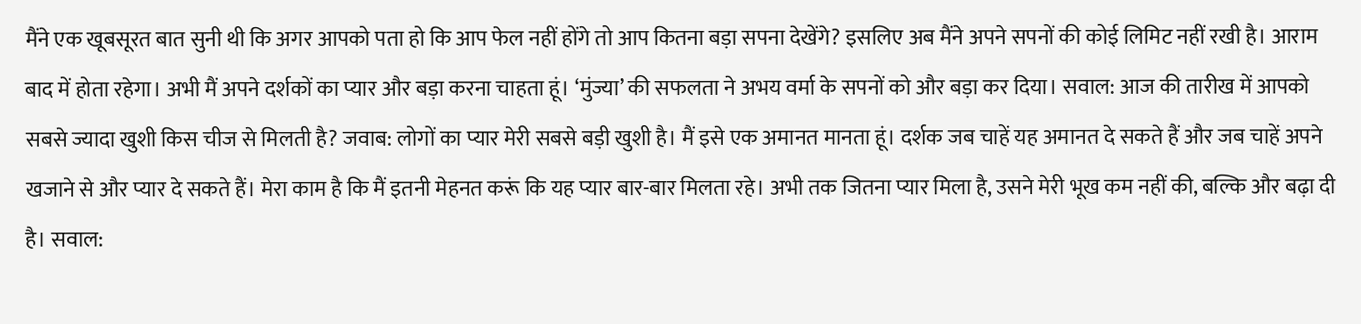मैंने एक खूबसूरत बात सुनी थी कि अगर आपको पता हो कि आप फेल नहीं होंगे तो आप कितना बड़ा सपना देखेंगे? इसलिए अब मैंने अपने सपनों की कोई लिमिट नहीं रखी है। आराम बाद में होता रहेगा। अभी मैं अपने दर्शकों का प्यार और बड़ा करना चाहता हूं। ‘मुंज्या’ की सफलता ने अभय वर्मा के सपनों को और बड़ा कर दिया। सवाल: आज की तारीख में आपको सबसे ज्यादा खुशी किस चीज से मिलती है? जवाब: लोगों का प्यार मेरी सबसे बड़ी खुशी है। मैं इसे एक अमानत मानता हूं। दर्शक जब चाहें यह अमानत दे सकते हैं और जब चाहें अपने खजाने से और प्यार दे सकते हैं। मेरा काम है कि मैं इतनी मेहनत करूं कि यह प्यार बार-बार मिलता रहे। अभी तक जितना प्यार मिला है, उसने मेरी भूख कम नहीं की, बल्कि और बढ़ा दी है। सवाल: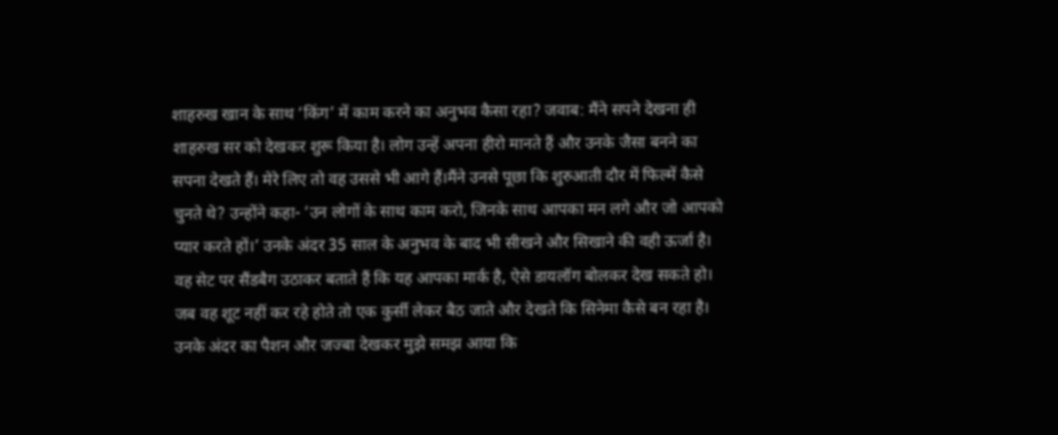शाहरुख खान के साथ ‘किंग’ में काम करने का अनुभव कैसा रहा? जवाब: मैंने सपने देखना ही शाहरुख सर को देखकर शुरू किया है। लोग उन्हें अपना हीरो मानते हैं और उनके जैसा बनने का सपना देखते हैं। मेरे लिए तो वह उससे भी आगे हैं।मैंने उनसे पूछा कि शुरुआती दौर में फिल्में कैसे चुनते थे? उन्होंने कहा- ‘उन लोगों के साथ काम करो, जिनके साथ आपका मन लगे और जो आपको प्यार करते हों।’ उनके अंदर 35 साल के अनुभव के बाद भी सीखने और सिखाने की वही ऊर्जा है। वह सेट पर सैंडबैग उठाकर बताते हैं कि यह आपका मार्क है, ऐसे डायलॉग बोलकर देख सकते हो। जब वह शूट नहीं कर रहे होते तो एक कुर्सी लेकर बैठ जाते और देखते कि सिनेमा कैसे बन रहा है। उनके अंदर का पैशन और जज्बा देखकर मुझे समझ आया कि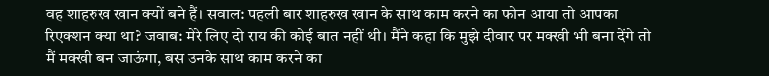वह शाहरुख खान क्यों बने हैं। सवाल: पहली बार शाहरुख खान के साथ काम करने का फोन आया तो आपका रिएक्शन क्या था? जवाब: मेरे लिए दो राय की कोई बात नहीं थी। मैंने कहा कि मुझे दीवार पर मक्खी भी बना देंगे तो मैं मक्खी बन जाऊंगा, बस उनके साथ काम करने का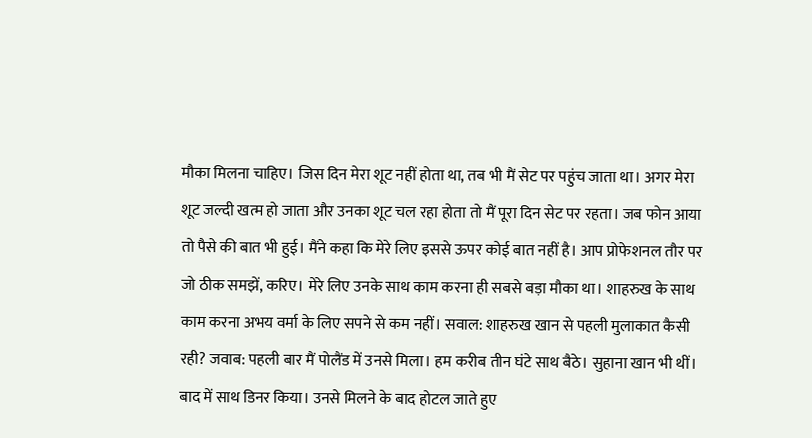मौका मिलना चाहिए। जिस दिन मेरा शूट नहीं होता था, तब भी मैं सेट पर पहुंच जाता था। अगर मेरा शूट जल्दी खत्म हो जाता और उनका शूट चल रहा होता तो मैं पूरा दिन सेट पर रहता। जब फोन आया तो पैसे की बात भी हुई। मैंने कहा कि मेरे लिए इससे ऊपर कोई बात नहीं है। आप प्रोफेशनल तौर पर जो ठीक समझें, करिए। मेरे लिए उनके साथ काम करना ही सबसे बड़ा मौका था। शाहरुख के साथ काम करना अभय वर्मा के लिए सपने से कम नहीं। सवाल: शाहरुख खान से पहली मुलाकात कैसी रही? जवाब: पहली बार मैं पोलैंड में उनसे मिला। हम करीब तीन घंटे साथ बैठे। सुहाना खान भी थीं। बाद में साथ डिनर किया। उनसे मिलने के बाद होटल जाते हुए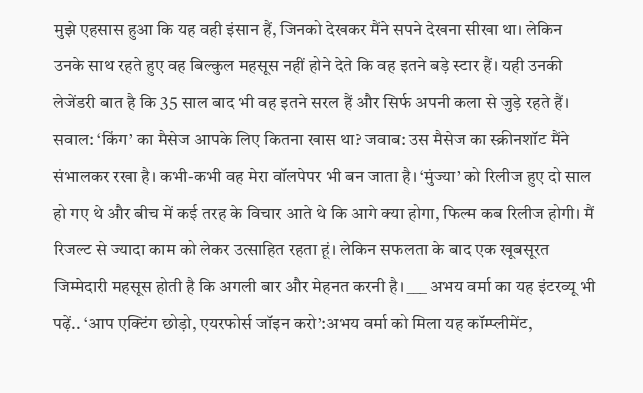मुझे एहसास हुआ कि यह वही इंसान हैं, जिनको देखकर मैंने सपने देखना सीखा था। लेकिन उनके साथ रहते हुए वह बिल्कुल महसूस नहीं होने देते कि वह इतने बड़े स्टार हैं। यही उनकी लेजेंडरी बात है कि 35 साल बाद भी वह इतने सरल हैं और सिर्फ अपनी कला से जुड़े रहते हैं। सवाल: ‘किंग’ का मैसेज आपके लिए कितना खास था? जवाब: उस मैसेज का स्क्रीनशॉट मैंने संभालकर रखा है। कभी-कभी वह मेरा वॉलपेपर भी बन जाता है। ‘मुंज्या’ को रिलीज हुए दो साल हो गए थे और बीच में कई तरह के विचार आते थे कि आगे क्या होगा, फिल्म कब रिलीज होगी। मैं रिजल्ट से ज्यादा काम को लेकर उत्साहित रहता हूं। लेकिन सफलता के बाद एक खूबसूरत जिम्मेदारी महसूस होती है कि अगली बार और मेहनत करनी है। ___ अभय वर्मा का यह इंटरव्यू भी पढ़ें.. ‘आप एक्टिंग छोड़ो, एयरफोर्स जॉइन करो’:अभय वर्मा को मिला यह कॉम्प्लीमेंट,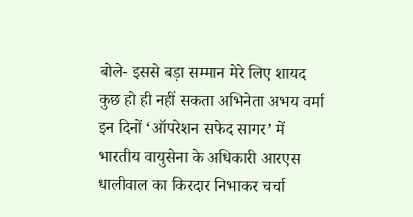बोले- इससे बड़ा सम्मान मेरे लिए शायद कुछ हो ही नहीं सकता अभिनेता अभय वर्मा इन दिनों ‘ऑपरेशन सफेद सागर’ में भारतीय वायुसेना के अधिकारी आरएस धालीवाल का किरदार निभाकर चर्चा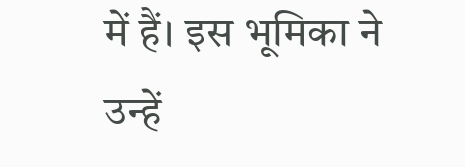में हैं। इस भूमिका ने उन्हें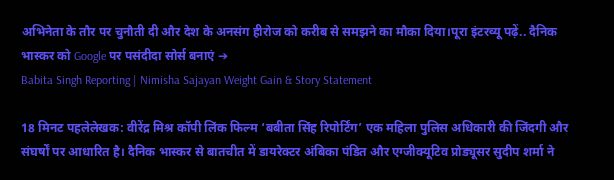अभिनेता के तौर पर चुनौती दी और देश के अनसंग हीरोज को करीब से समझने का मौका दिया।पूरा इंटरव्यू पढ़ें.. दैनिक भास्कर को Google पर पसंदीदा सोर्स बनाएं ➔
Babita Singh Reporting | Nimisha Sajayan Weight Gain & Story Statement

18 मिनट पहलेलेखक: वीरेंद्र मिश्र कॉपी लिंक फिल्म ‘बबीता सिंह रिपोर्टिंग’ एक महिला पुलिस अधिकारी की जिंदगी और संघर्षों पर आधारित है। दैनिक भास्कर से बातचीत में डायरेक्टर अंबिका पंडित और एग्जीक्यूटिव प्रोड्यूसर सुदीप शर्मा ने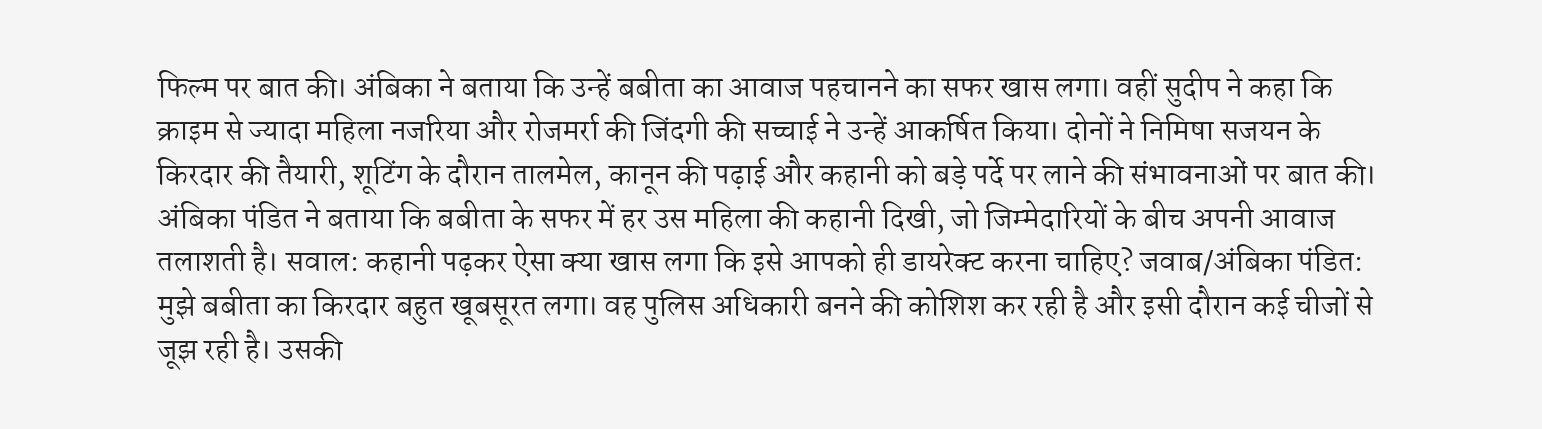फिल्म पर बात की। अंबिका ने बताया कि उन्हें बबीता का आवाज पहचानने का सफर खास लगा। वहीं सुदीप ने कहा कि क्राइम से ज्यादा महिला नजरिया और रोजमर्रा की जिंदगी की सच्चाई ने उन्हें आकर्षित किया। दोनों ने निमिषा सजयन के किरदार की तैयारी, शूटिंग के दौरान तालमेल, कानून की पढ़ाई और कहानी को बड़े पर्दे पर लाने की संभावनाओं पर बात की। अंबिका पंडित ने बताया कि बबीता के सफर में हर उस महिला की कहानी दिखी, जो जिम्मेदारियों के बीच अपनी आवाज तलाशती है। सवाल: कहानी पढ़कर ऐसा क्या खास लगा कि इसे आपको ही डायरेक्ट करना चाहिए? जवाब/अंबिका पंडित: मुझे बबीता का किरदार बहुत खूबसूरत लगा। वह पुलिस अधिकारी बनने की कोशिश कर रही है और इसी दौरान कई चीजों से जूझ रही है। उसकी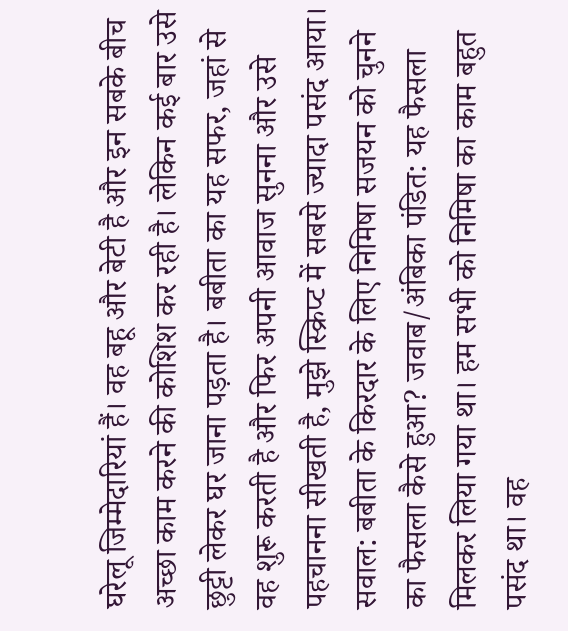घरेलू जिम्मेदारियां हैं। वह बहू और बेटी है और इन सबके बीच अच्छा काम करने की कोशिश कर रही है। लेकिन कई बार उसे छुट्टी लेकर घर जाना पड़ता है। बबीता का यह सफर, जहां से वह शुरू करती है और फिर अपनी आवाज सुनना और उसे पहचानना सीखती है, मुझे स्क्रिप्ट में सबसे ज्यादा पसंद आया। सवाल: बबीता के किरदार के लिए निमिषा सजयन को चुनने का फैसला कैसे हुआ? जवाब/अंबिका पंडित: यह फैसला मिलकर लिया गया था। हम सभी को निमिषा का काम बहुत पसंद था। वह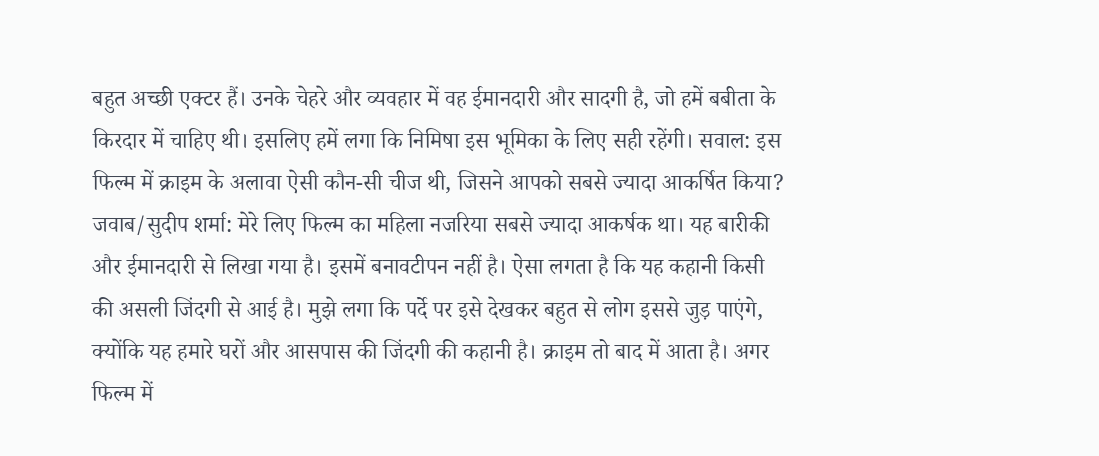बहुत अच्छी एक्टर हैं। उनके चेहरे और व्यवहार में वह ईमानदारी और सादगी है, जो हमें बबीता के किरदार में चाहिए थी। इसलिए हमें लगा कि निमिषा इस भूमिका के लिए सही रहेंगी। सवाल: इस फिल्म में क्राइम के अलावा ऐसी कौन-सी चीज थी, जिसने आपको सबसे ज्यादा आकर्षित किया? जवाब/सुदीप शर्मा: मेरे लिए फिल्म का महिला नजरिया सबसे ज्यादा आकर्षक था। यह बारीकी और ईमानदारी से लिखा गया है। इसमें बनावटीपन नहीं है। ऐसा लगता है कि यह कहानी किसी की असली जिंदगी से आई है। मुझे लगा कि पर्दे पर इसे देखकर बहुत से लोग इससे जुड़ पाएंगे, क्योंकि यह हमारे घरों और आसपास की जिंदगी की कहानी है। क्राइम तो बाद में आता है। अगर फिल्म में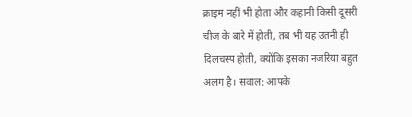क्राइम नहीं भी होता और कहानी किसी दूसरी चीज के बारे में होती, तब भी यह उतनी ही दिलचस्प होती, क्योंकि इसका नजरिया बहुत अलग है। सवाल: आपके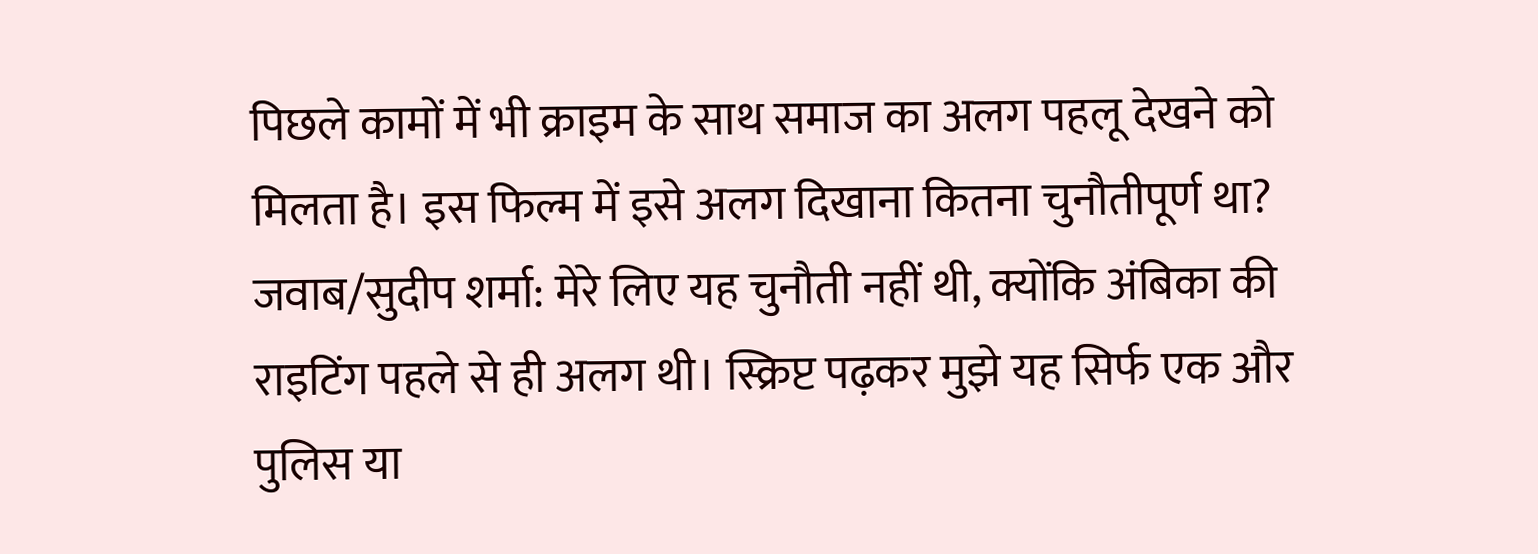पिछले कामों में भी क्राइम के साथ समाज का अलग पहलू देखने को मिलता है। इस फिल्म में इसे अलग दिखाना कितना चुनौतीपूर्ण था? जवाब/सुदीप शर्मा: मेरे लिए यह चुनौती नहीं थी, क्योंकि अंबिका की राइटिंग पहले से ही अलग थी। स्क्रिप्ट पढ़कर मुझे यह सिर्फ एक और पुलिस या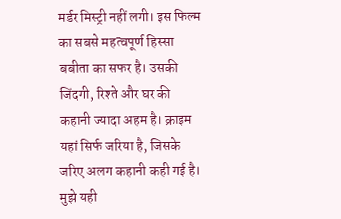मर्डर मिस्ट्री नहीं लगी। इस फिल्म का सबसे महत्वपूर्ण हिस्सा बबीता का सफर है। उसकी जिंदगी, रिश्ते और घर की कहानी ज्यादा अहम है। क्राइम यहां सिर्फ जरिया है, जिसके जरिए अलग कहानी कही गई है। मुझे यही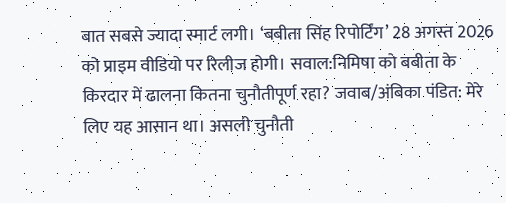बात सबसे ज्यादा स्मार्ट लगी। ‘बबीता सिंह रिपोर्टिंग’ 28 अगस्त 2026 को प्राइम वीडियो पर रिलीज होगी। सवाल:निमिषा को बबीता के किरदार में ढालना कितना चुनौतीपूर्ण रहा? जवाब/अंबिका पंडित: मेरे लिए यह आसान था। असली चुनौती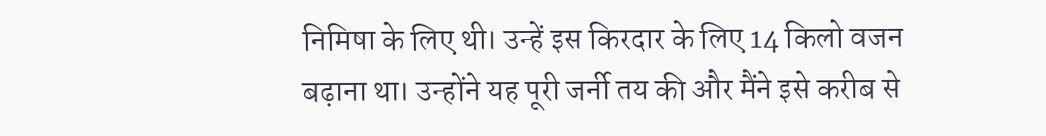निमिषा के लिए थी। उन्हें इस किरदार के लिए 14 किलो वजन बढ़ाना था। उन्होंने यह पूरी जर्नी तय की और मैंने इसे करीब से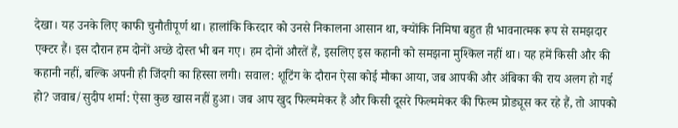देखा। यह उनके लिए काफी चुनौतीपूर्ण था। हालांकि किरदार को उनसे निकालना आसान था, क्योंकि निमिषा बहुत ही भावनात्मक रूप से समझदार एक्टर हैं। इस दौरान हम दोनों अच्छे दोस्त भी बन गए। हम दोनों औरतें हैं, इसलिए इस कहानी को समझना मुश्किल नहीं था। यह हमें किसी और की कहानी नहीं, बल्कि अपनी ही जिंदगी का हिस्सा लगी। सवाल: शूटिंग के दौरान ऐसा कोई मौका आया, जब आपकी और अंबिका की राय अलग हो गई हो? जवाब/सुदीप शर्मा: ऐसा कुछ खास नहीं हुआ। जब आप खुद फिल्ममेकर हैं और किसी दूसरे फिल्ममेकर की फिल्म प्रोड्यूस कर रहे हैं, तो आपको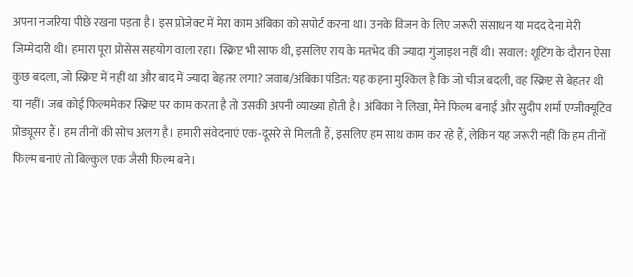अपना नजरिया पीछे रखना पड़ता है। इस प्रोजेक्ट में मेरा काम अंबिका को सपोर्ट करना था। उनके विजन के लिए जरूरी संसाधन या मदद देना मेरी जिम्मेदारी थी। हमारा पूरा प्रोसेस सहयोग वाला रहा। स्क्रिप्ट भी साफ थी, इसलिए राय के मतभेद की ज्यादा गुंजाइश नहीं थी। सवाल: शूटिंग के दौरान ऐसा कुछ बदला, जो स्क्रिप्ट में नहीं था और बाद में ज्यादा बेहतर लगा? जवाब/अंबिका पंडित: यह कहना मुश्किल है कि जो चीज बदली, वह स्क्रिप्ट से बेहतर थी या नहीं। जब कोई फिल्ममेकर स्क्रिप्ट पर काम करता है तो उसकी अपनी व्याख्या होती है। अंबिका ने लिखा, मैंने फिल्म बनाई और सुदीप शर्मा एग्जीक्यूटिव प्रोड्यूसर हैं। हम तीनों की सोच अलग है। हमारी संवेदनाएं एक-दूसरे से मिलती हैं, इसलिए हम साथ काम कर रहे हैं, लेकिन यह जरूरी नहीं कि हम तीनों फिल्म बनाएं तो बिल्कुल एक जैसी फिल्म बने।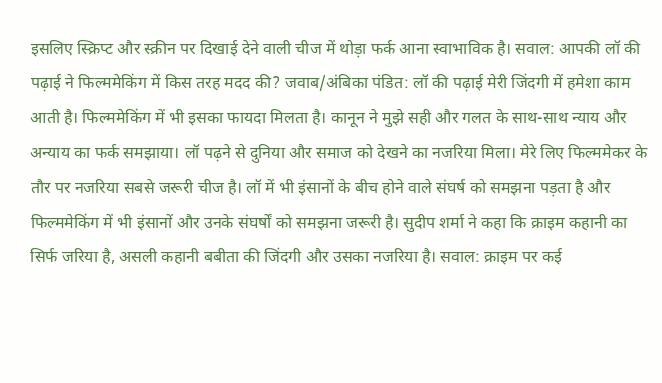इसलिए स्क्रिप्ट और स्क्रीन पर दिखाई देने वाली चीज में थोड़ा फर्क आना स्वाभाविक है। सवाल: आपकी लॉ की पढ़ाई ने फिल्ममेकिंग में किस तरह मदद की? जवाब/अंबिका पंडित: लॉ की पढ़ाई मेरी जिंदगी में हमेशा काम आती है। फिल्ममेकिंग में भी इसका फायदा मिलता है। कानून ने मुझे सही और गलत के साथ-साथ न्याय और अन्याय का फर्क समझाया। लॉ पढ़ने से दुनिया और समाज को देखने का नजरिया मिला। मेरे लिए फिल्ममेकर के तौर पर नजरिया सबसे जरूरी चीज है। लॉ में भी इंसानों के बीच होने वाले संघर्ष को समझना पड़ता है और फिल्ममेकिंग में भी इंसानों और उनके संघर्षों को समझना जरूरी है। सुदीप शर्मा ने कहा कि क्राइम कहानी का सिर्फ जरिया है, असली कहानी बबीता की जिंदगी और उसका नजरिया है। सवाल: क्राइम पर कई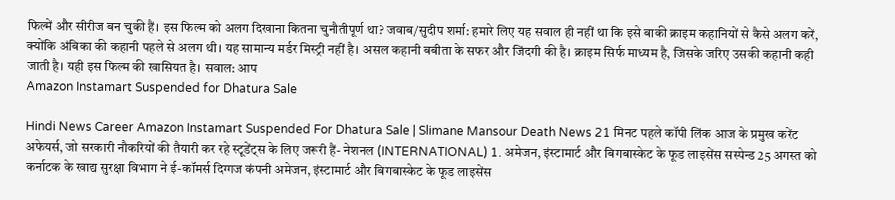फिल्में और सीरीज बन चुकी हैं। इस फिल्म को अलग दिखाना कितना चुनौतीपूर्ण था? जवाब/सुदीप शर्मा: हमारे लिए यह सवाल ही नहीं था कि इसे बाकी क्राइम कहानियों से कैसे अलग करें, क्योंकि अंबिका की कहानी पहले से अलग थी। यह सामान्य मर्डर मिस्ट्री नहीं है। असल कहानी बबीता के सफर और जिंदगी की है। क्राइम सिर्फ माध्यम है, जिसके जरिए उसकी कहानी कही जाती है। यही इस फिल्म की खासियत है। सवाल: आप
Amazon Instamart Suspended for Dhatura Sale

Hindi News Career Amazon Instamart Suspended For Dhatura Sale | Slimane Mansour Death News 21 मिनट पहले कॉपी लिंक आज के प्रमुख करेंट अफेयर्स, जो सरकारी नौकरियों की तैयारी कर रहे स्टूडेंट्स के लिए जरूरी हैं- नेशनल (INTERNATIONAL) 1. अमेजन, इंस्टामार्ट और बिगबास्केट के फूड लाइसेंस सस्पेन्ड 25 अगस्त को कर्नाटक के खाद्य सुरक्षा विभाग ने ई-कॉमर्स दिग्गज कंपनी अमेजन, इंस्टामार्ट और बिगबास्केट के फूड लाइसेंस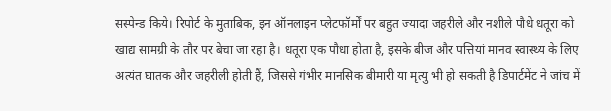सस्पेन्ड किये। रिपोर्ट के मुताबिक, इन ऑनलाइन प्लेटफॉर्मों पर बहुत ज्यादा जहरीले और नशीले पौधे धतूरा को खाद्य सामग्री के तौर पर बेचा जा रहा है। धतूरा एक पौधा होता है, इसके बीज और पत्तियां मानव स्वास्थ्य के लिए अत्यंत घातक और जहरीली होती हैं, जिससे गंभीर मानसिक बीमारी या मृत्यु भी हो सकती है डिपार्टमेंट ने जांच में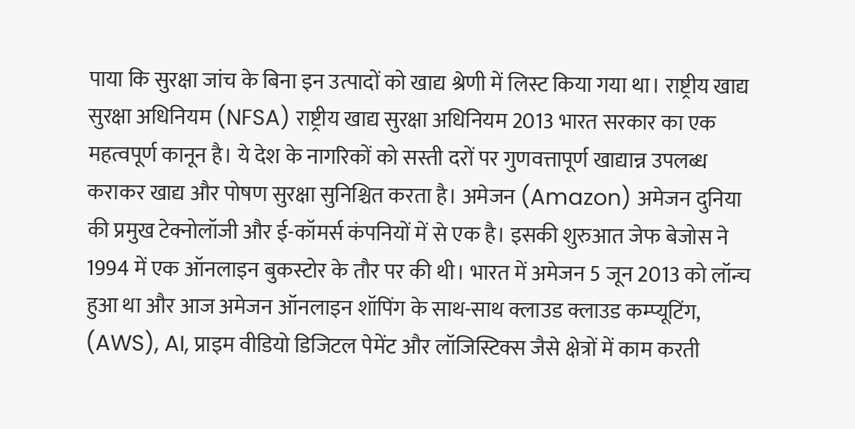पाया कि सुरक्षा जांच के बिना इन उत्पादों को खाद्य श्रेणी में लिस्ट किया गया था। राष्ट्रीय खाद्य सुरक्षा अधिनियम (NFSA) राष्ट्रीय खाद्य सुरक्षा अधिनियम 2013 भारत सरकार का एक महत्वपूर्ण कानून है। ये देश के नागरिकों को सस्ती दरों पर गुणवत्तापूर्ण खाद्यान्न उपलब्ध कराकर खाद्य और पोषण सुरक्षा सुनिश्चित करता है। अमेजन (Amazon) अमेजन दुनिया की प्रमुख टेक्नोलॉजी और ई-कॉमर्स कंपनियों में से एक है। इसकी शुरुआत जेफ बेजोस ने 1994 में एक ऑनलाइन बुकस्टोर के तौर पर की थी। भारत में अमेजन 5 जून 2013 को लॉन्च हुआ था और आज अमेजन ऑनलाइन शॉपिंग के साथ-साथ क्लाउड क्लाउड कम्प्यूटिंग, (AWS), AI, प्राइम वीडियो डिजिटल पेमेंट और लॉजिस्टिक्स जैसे क्षेत्रों में काम करती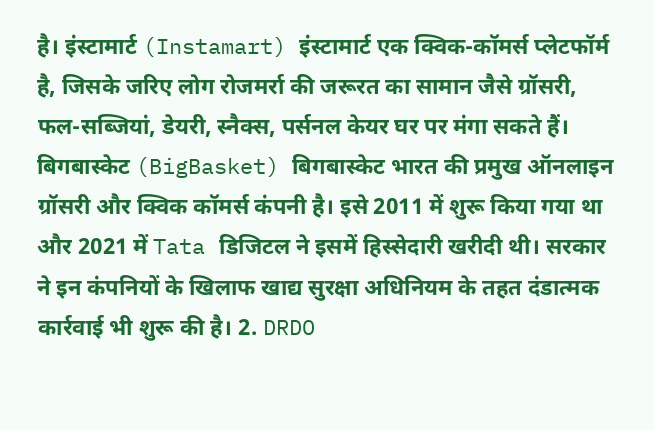है। इंस्टामार्ट (Instamart) इंस्टामार्ट एक क्विक-कॉमर्स प्लेटफॉर्म है, जिसके जरिए लोग रोजमर्रा की जरूरत का सामान जैसे ग्रॉसरी, फल-सब्जियां, डेयरी, स्नैक्स, पर्सनल केयर घर पर मंगा सकते हैं। बिगबास्केट (BigBasket) बिगबास्केट भारत की प्रमुख ऑनलाइन ग्रॉसरी और क्विक कॉमर्स कंपनी है। इसे 2011 में शुरू किया गया था और 2021 में Tata डिजिटल ने इसमें हिस्सेदारी खरीदी थी। सरकार ने इन कंपनियों के खिलाफ खाद्य सुरक्षा अधिनियम के तहत दंडात्मक कार्रवाई भी शुरू की है। 2. DRDO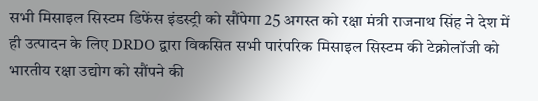सभी मिसाइल सिस्टम डिफेंस इंडस्ट्री को सौंपेगा 25 अगस्त को रक्षा मंत्री राजनाथ सिंह ने देश में ही उत्पादन के लिए DRDO द्वारा विकसित सभी पारंपरिक मिसाइल सिस्टम की टेक्नोलॉजी को भारतीय रक्षा उद्योग को सौंपने की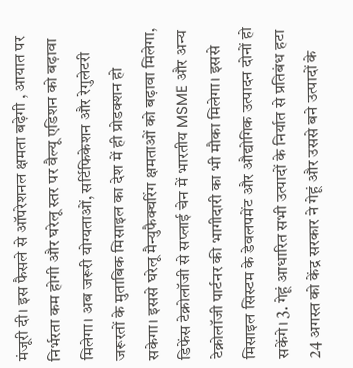मंजूरी दी। इस फैसले से ऑपरेशनल क्षमता बढ़ेगी , आयात पर निर्भरता कम होगी और घरेलू स्तर पर वैल्यू एडिशन को बढ़ावा मिलेगा। अब जरूरी योग्यताओं, सर्टिफिकेशन और रेगुलेटरी जरूरतों के मुताबिक मिसाइल का देश में ही प्रोडक्शन हो सकेगा। इससे घरेलू मैन्युफैक्चरिंग क्षमताओं को बढ़ावा मिलेगा, डिफेंस टेक्नोलॉजी से सप्लाई चेन में भारतीय MSME और अन्य टेक्नोलॉजी पार्टनर की भागीदारी का भी मौका मिलेगा। इससे मिसाइल सिस्टम के डेवलपमेंट और औद्योगिक उत्पादन दोनों हो सकेंगे। 3. गेहूं आधारित सभी उत्पादों के निर्यात से प्रतिबंध हटा 24 अगस्त को केंद्र सरकार ने गेहूं और उससे बने उत्पादों के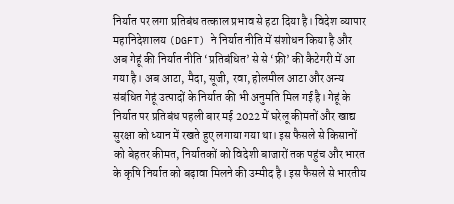निर्यात पर लगा प्रतिबंध तत्काल प्रभाव से हटा दिया है। विदेश व्यापार महानिदेशालय (DGFT) ने निर्यात नीति में संशोधन किया है और अब गेहूं की निर्यात नीति ‘प्रतिबंधित’ से से ‘फ्री’ की कैटेगरी में आ गया है। अब आटा, मैदा, सूजी, रवा, होलमील आटा और अन्य संबंधित गेहूं उत्पादों के निर्यात की भी अनुमति मिल गई है। गेहूं के निर्यात पर प्रतिबंध पहली बार मई 2022 में घरेलू कीमतों और खाद्य सुरक्षा को ध्यान में रखते हुए लगाया गया था। इस फैसले से किसानों को बेहतर कीमत, निर्यातकों को विदेशी बाजारों तक पहुंच और भारत के कृषि निर्यात को बढ़ावा मिलने की उम्मीद है। इस फैसले से भारतीय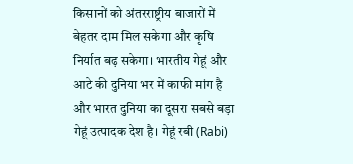किसानों को अंतरराष्ट्रीय बाजारों में बेहतर दाम मिल सकेगा और कृषि निर्यात बढ़ सकेगा। भारतीय गेहूं और आटे की दुनिया भर में काफी मांग है और भारत दुनिया का दूसरा सबसे बड़ा गेहूं उत्पादक देश है। गेहूं रबी (Rabi)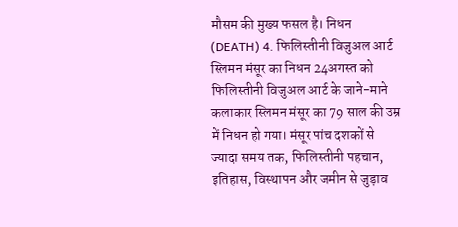मौसम की मुख्य फसल है। निधन (DEATH) 4. फिलिस्तीनी विजुअल आर्ट स्लिमन मंसूर का निधन 24अगस्त को फिलिस्तीनी विजुअल आर्ट के जाने-माने कलाकार स्लिमन मंसूर का 79 साल की उम्र में निधन हो गया। मंसूर पांच दशकों से ज्यादा समय तक, फिलिस्तीनी पहचान, इतिहास, विस्थापन और जमीन से जुड़ाव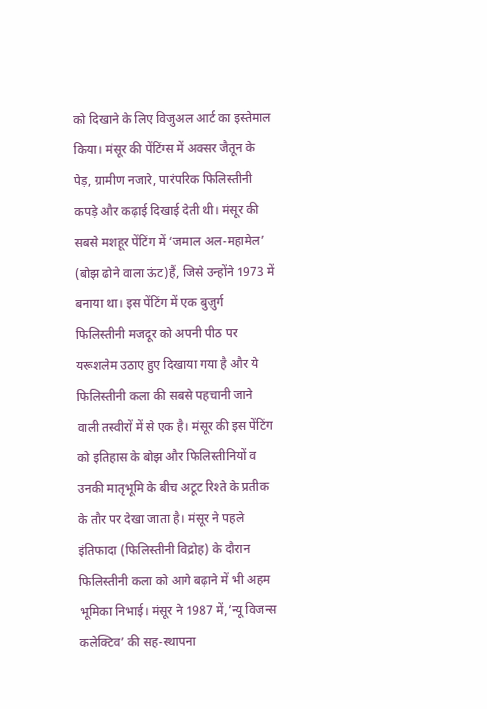को दिखाने के लिए विजुअल आर्ट का इस्तेमाल किया। मंसूर की पेंटिंग्स में अक्सर जैतून के पेड़, ग्रामीण नजारे, पारंपरिक फिलिस्तीनी कपड़े और कढ़ाई दिखाई देती थी। मंसूर की सबसे मशहूर पेंटिंग में ‘जमाल अल-महामेल’ (बोझ ढोने वाला ऊंट)हैं, जिसे उन्होंने 1973 में बनाया था। इस पेंटिंग में एक बुज़ुर्ग फिलिस्तीनी मजदूर को अपनी पीठ पर यरूशलेम उठाए हुए दिखाया गया है और ये फिलिस्तीनी कला की सबसे पहचानी जाने वाली तस्वीरों में से एक है। मंसूर की इस पेंटिंग को इतिहास के बोझ और फिलिस्तीनियों व उनकी मातृभूमि के बीच अटूट रिश्ते के प्रतीक के तौर पर देखा जाता है। मंसूर ने पहले इंतिफादा (फिलिस्तीनी विद्रोह) के दौरान फिलिस्तीनी कला को आगे बढ़ाने में भी अहम भूमिका निभाई। मंसूर ने 1987 में,’न्यू विजन्स कलेक्टिव’ की सह-स्थापना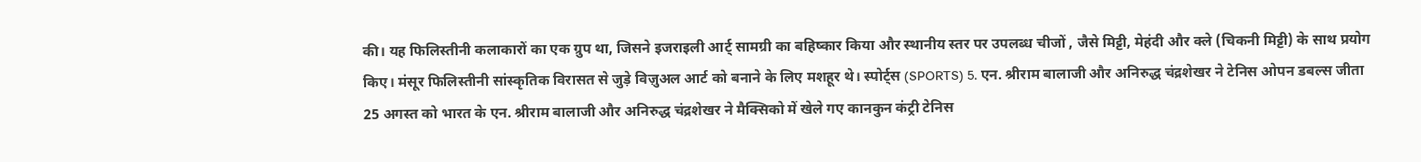की। यह फिलिस्तीनी कलाकारों का एक ग्रुप था, जिसने इजराइली आर्ट् सामग्री का बहिष्कार किया और स्थानीय स्तर पर उपलब्ध चीजों , जैसे मिट्टी, मेहंदी और क्ले (चिकनी मिट्टी) के साथ प्रयोग किए। मंसूर फिलिस्तीनी सांस्कृतिक विरासत से जुड़े विज़ुअल आर्ट को बनाने के लिए मशहूर थे। स्पोर्ट्स (SPORTS) 5. एन. श्रीराम बालाजी और अनिरुद्ध चंद्रशेखर ने टेनिस ओपन डबल्स जीता 25 अगस्त को भारत के एन. श्रीराम बालाजी और अनिरुद्ध चंद्रशेखर ने मैक्सिको में खेले गए कानकुन कंट्री टेनिस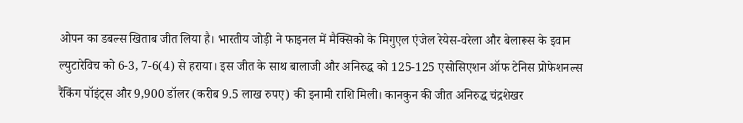ओपन का डबल्स खिताब जीत लिया है। भारतीय जोड़ी ने फाइनल में मैक्सिको के मिगुएल एंजेल रेयेस-वरेला और बेलारूस के इवान ल्युटारेविच को 6-3, 7-6(4) से हराया। इस जीत के साथ बालाजी और अनिरुद्ध को 125-125 एसोसिएशन ऑफ टेनिस प्रोफेशनल्स रैंकिंग पॉइंट्स और 9,900 डॉलर (करीब 9.5 लाख रुपए) की इनामी राशि मिली। कानकुन की जीत अनिरुद्ध चंद्रशेखर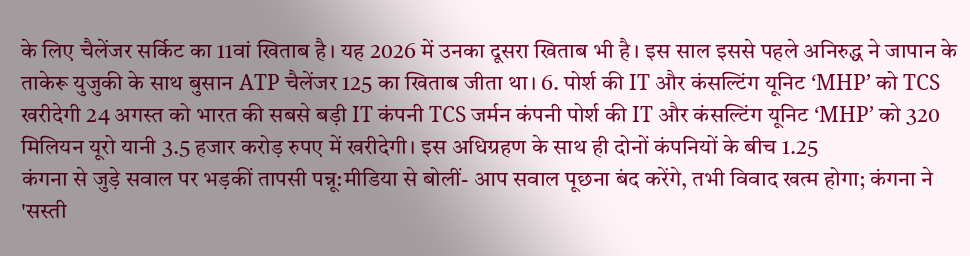के लिए चैलेंजर सर्किट का 11वां खिताब है। यह 2026 में उनका दूसरा खिताब भी है। इस साल इससे पहले अनिरुद्ध ने जापान के ताकेरू युजुकी के साथ बुसान ATP चैलेंजर 125 का खिताब जीता था। 6. पोर्श की IT और कंसल्टिंग यूनिट ‘MHP’ को TCS खरीदेगी 24 अगस्त को भारत की सबसे बड़ी IT कंपनी TCS जर्मन कंपनी पोर्श की IT और कंसल्टिंग यूनिट ‘MHP’ को 320 मिलियन यूरो यानी 3.5 हजार करोड़ रुपए में खरीदेगी। इस अधिग्रहण के साथ ही दोनों कंपनियों के बीच 1.25
कंगना से जुड़े सवाल पर भड़कीं तापसी पन्नू:मीडिया से बोलीं- आप सवाल पूछना बंद करेंगे, तभी विवाद खत्म होगा; कंगना ने 'सस्ती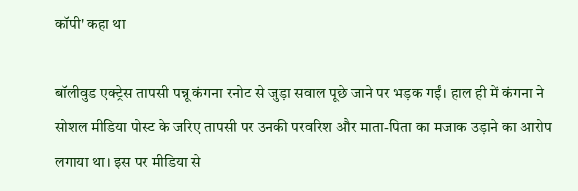कॉपी' कहा था

बॉलीवुड एक्ट्रेस तापसी पन्नू कंगना रनोट से जुड़ा सवाल पूछे जाने पर भड़क गईं। हाल ही में कंगना ने सोशल मीडिया पोस्ट के जरिए तापसी पर उनकी परवरिश और माता-पिता का मजाक उड़ाने का आरोप लगाया था। इस पर मीडिया से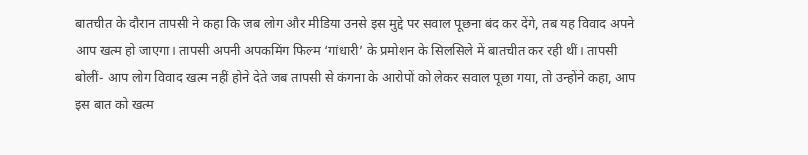बातचीत के दौरान तापसी ने कहा कि जब लोग और मीडिया उनसे इस मुद्दे पर सवाल पूछना बंद कर देंगे, तब यह विवाद अपने आप खत्म हो जाएगा। तापसी अपनी अपकमिंग फिल्म ‘गांधारी’ के प्रमोशन के सिलसिले में बातचीत कर रही थीं। तापसी बोलीं- आप लोग विवाद खत्म नहीं होने देते जब तापसी से कंगना के आरोपों को लेकर सवाल पूछा गया, तो उन्होंने कहा, आप इस बात को खत्म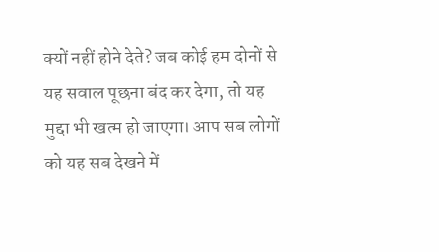क्यों नहीं होने देते? जब कोई हम दोनों से यह सवाल पूछना बंद कर देगा, तो यह मुद्दा भी खत्म हो जाएगा। आप सब लोगों को यह सब देखने में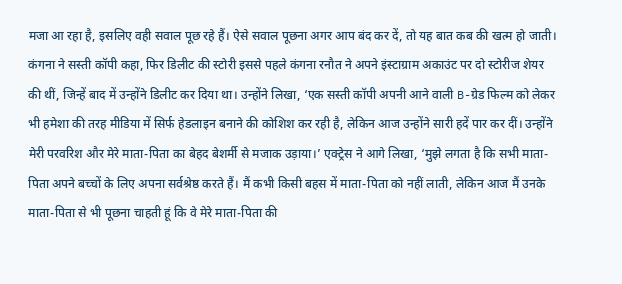मजा आ रहा है, इसलिए वही सवाल पूछ रहे हैं। ऐसे सवाल पूछना अगर आप बंद कर दें, तो यह बात कब की खत्म हो जाती। कंगना ने सस्ती कॉपी कहा, फिर डिलीट की स्टोरी इससे पहले कंगना रनौत ने अपने इंस्टाग्राम अकाउंट पर दो स्टोरीज शेयर की थीं, जिन्हें बाद में उन्होंने डिलीट कर दिया था। उन्होंने लिखा, ‘एक सस्ती कॉपी अपनी आने वाली B-ग्रेड फिल्म को लेकर भी हमेशा की तरह मीडिया में सिर्फ हेडलाइन बनाने की कोशिश कर रही है, लेकिन आज उन्होंने सारी हदें पार कर दीं। उन्होंने मेरी परवरिश और मेरे माता-पिता का बेहद बेशर्मी से मजाक उड़ाया।’ एक्ट्रेस ने आगे लिखा, ‘मुझे लगता है कि सभी माता-पिता अपने बच्चों के लिए अपना सर्वश्रेष्ठ करते हैं। मैं कभी किसी बहस में माता-पिता को नहीं लाती, लेकिन आज मैं उनके माता-पिता से भी पूछना चाहती हूं कि वे मेरे माता-पिता की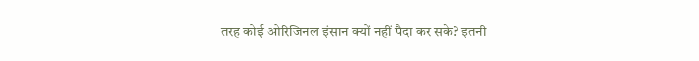तरह कोई ओरिजिनल इंसान क्यों नहीं पैदा कर सके? इतनी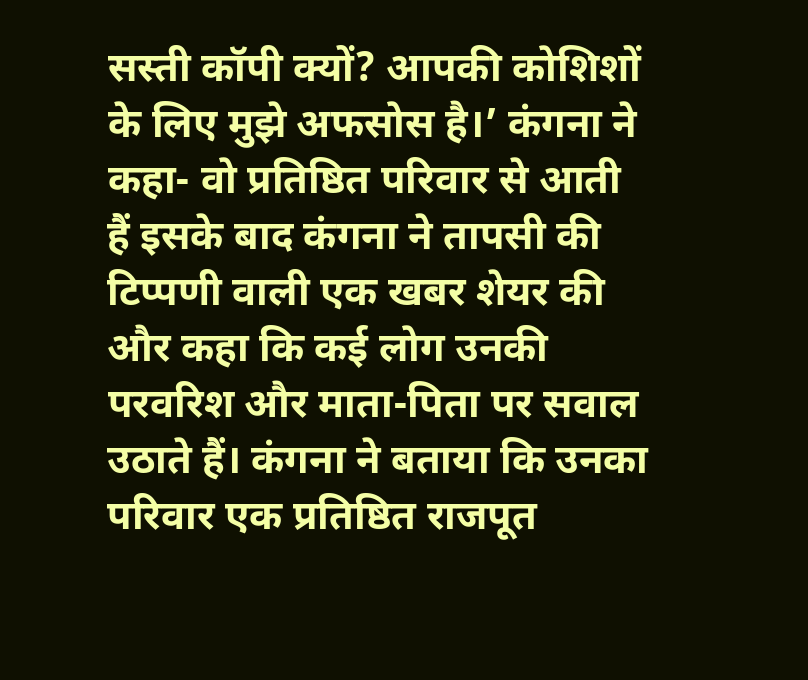सस्ती कॉपी क्यों? आपकी कोशिशों के लिए मुझे अफसोस है।’ कंगना ने कहा- वो प्रतिष्ठित परिवार से आती हैं इसके बाद कंगना ने तापसी की टिप्पणी वाली एक खबर शेयर की और कहा कि कई लोग उनकी परवरिश और माता-पिता पर सवाल उठाते हैं। कंगना ने बताया कि उनका परिवार एक प्रतिष्ठित राजपूत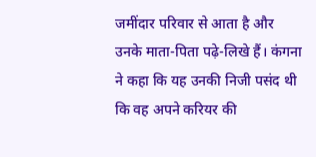जमींदार परिवार से आता है और उनके माता-पिता पढ़े-लिखे हैं। कंगना ने कहा कि यह उनकी निजी पसंद थी कि वह अपने करियर की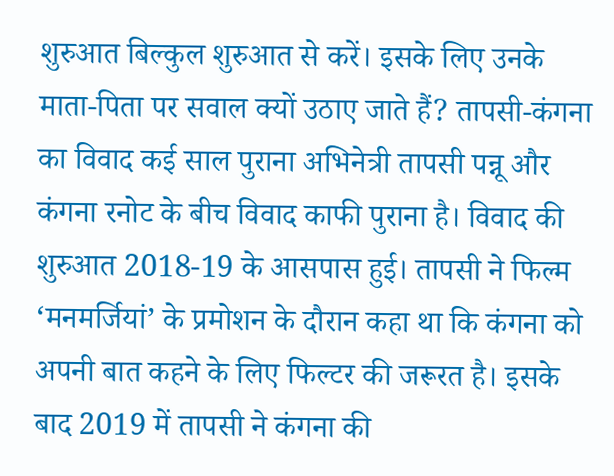शुरुआत बिल्कुल शुरुआत से करें। इसके लिए उनके माता-पिता पर सवाल क्यों उठाए जाते हैं? तापसी-कंगना का विवाद कई साल पुराना अभिनेत्री तापसी पन्नू और कंगना रनोट के बीच विवाद काफी पुराना है। विवाद की शुरुआत 2018-19 के आसपास हुई। तापसी ने फिल्म ‘मनमर्जियां’ के प्रमोशन के दौरान कहा था कि कंगना को अपनी बात कहने के लिए फिल्टर की जरूरत है। इसके बाद 2019 में तापसी ने कंगना की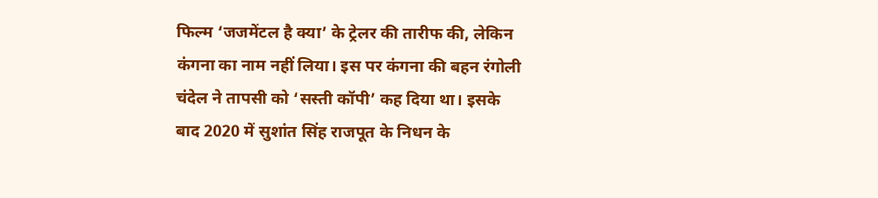फिल्म ‘जजमेंटल है क्या’ के ट्रेलर की तारीफ की, लेकिन कंगना का नाम नहीं लिया। इस पर कंगना की बहन रंगोली चंदेल ने तापसी को ‘सस्ती कॉपी’ कह दिया था। इसके बाद 2020 में सुशांत सिंह राजपूत के निधन के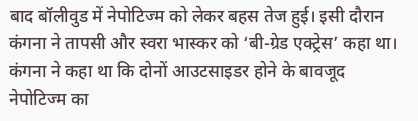बाद बॉलीवुड में नेपोटिज्म को लेकर बहस तेज हुई। इसी दौरान कंगना ने तापसी और स्वरा भास्कर को ‘बी-ग्रेड एक्ट्रेस’ कहा था। कंगना ने कहा था कि दोनों आउटसाइडर होने के बावजूद नेपोटिज्म का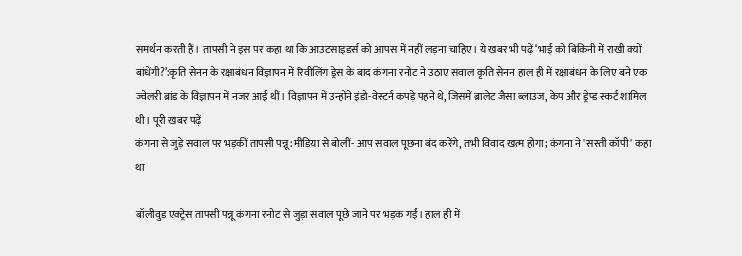समर्थन करती हैं। तापसी ने इस पर कहा था कि आउटसाइडर्स को आपस में नहीं लड़ना चाहिए। ये खबर भी पढ़ें ‘भाई को बिकिनी में राखी क्यों बांधेंगी?’:कृति सेनन के रक्षाबंधन विज्ञापन में रिवीलिंग ड्रेस के बाद कंगना रनोट ने उठाए सवाल कृति सेनन हाल ही में रक्षाबंधन के लिए बने एक ज्वेलरी ब्रांड के विज्ञापन में नजर आई थीं। विज्ञापन में उन्होंने इंडो-वेस्टर्न कपड़े पहने थे, जिसमें ब्रालेट जैसा ब्लाउज, केप और ड्रेप्ड स्कर्ट शामिल थी। पूरी खबर पढ़ें
कंगना से जुड़े सवाल पर भड़कीं तापसी पन्नू:मीडिया से बोलीं- आप सवाल पूछना बंद करेंगे, तभी विवाद खत्म होगा; कंगना ने 'सस्ती कॉपी' कहा था

बॉलीवुड एक्ट्रेस तापसी पन्नू कंगना रनोट से जुड़ा सवाल पूछे जाने पर भड़क गईं। हाल ही में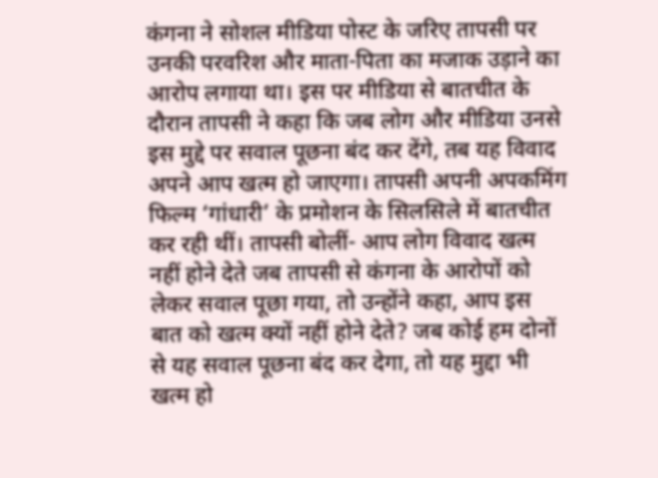कंगना ने सोशल मीडिया पोस्ट के जरिए तापसी पर उनकी परवरिश और माता-पिता का मजाक उड़ाने का आरोप लगाया था। इस पर मीडिया से बातचीत के दौरान तापसी ने कहा कि जब लोग और मीडिया उनसे इस मुद्दे पर सवाल पूछना बंद कर देंगे, तब यह विवाद अपने आप खत्म हो जाएगा। तापसी अपनी अपकमिंग फिल्म ‘गांधारी’ के प्रमोशन के सिलसिले में बातचीत कर रही थीं। तापसी बोलीं- आप लोग विवाद खत्म नहीं होने देते जब तापसी से कंगना के आरोपों को लेकर सवाल पूछा गया, तो उन्होंने कहा, आप इस बात को खत्म क्यों नहीं होने देते? जब कोई हम दोनों से यह सवाल पूछना बंद कर देगा, तो यह मुद्दा भी खत्म हो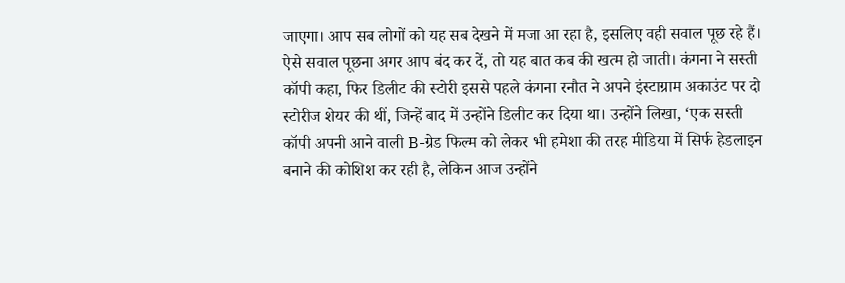जाएगा। आप सब लोगों को यह सब देखने में मजा आ रहा है, इसलिए वही सवाल पूछ रहे हैं। ऐसे सवाल पूछना अगर आप बंद कर दें, तो यह बात कब की खत्म हो जाती। कंगना ने सस्ती कॉपी कहा, फिर डिलीट की स्टोरी इससे पहले कंगना रनौत ने अपने इंस्टाग्राम अकाउंट पर दो स्टोरीज शेयर की थीं, जिन्हें बाद में उन्होंने डिलीट कर दिया था। उन्होंने लिखा, ‘एक सस्ती कॉपी अपनी आने वाली B-ग्रेड फिल्म को लेकर भी हमेशा की तरह मीडिया में सिर्फ हेडलाइन बनाने की कोशिश कर रही है, लेकिन आज उन्होंने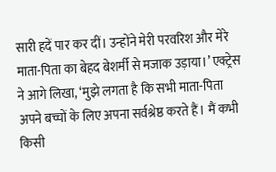सारी हदें पार कर दीं। उन्होंने मेरी परवरिश और मेरे माता-पिता का बेहद बेशर्मी से मजाक उड़ाया।’ एक्ट्रेस ने आगे लिखा, ‘मुझे लगता है कि सभी माता-पिता अपने बच्चों के लिए अपना सर्वश्रेष्ठ करते हैं। मैं कभी किसी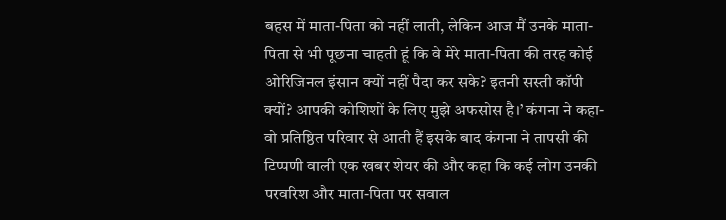बहस में माता-पिता को नहीं लाती, लेकिन आज मैं उनके माता-पिता से भी पूछना चाहती हूं कि वे मेरे माता-पिता की तरह कोई ओरिजिनल इंसान क्यों नहीं पैदा कर सके? इतनी सस्ती कॉपी क्यों? आपकी कोशिशों के लिए मुझे अफसोस है।’ कंगना ने कहा- वो प्रतिष्ठित परिवार से आती हैं इसके बाद कंगना ने तापसी की टिप्पणी वाली एक खबर शेयर की और कहा कि कई लोग उनकी परवरिश और माता-पिता पर सवाल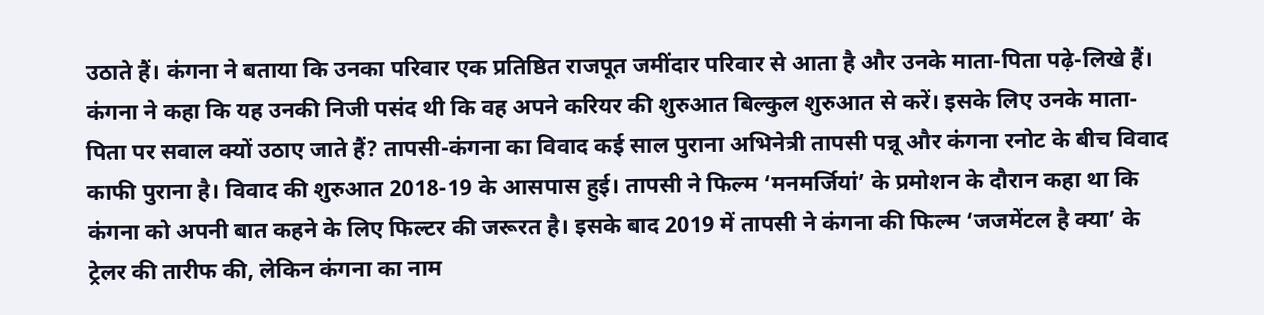उठाते हैं। कंगना ने बताया कि उनका परिवार एक प्रतिष्ठित राजपूत जमींदार परिवार से आता है और उनके माता-पिता पढ़े-लिखे हैं। कंगना ने कहा कि यह उनकी निजी पसंद थी कि वह अपने करियर की शुरुआत बिल्कुल शुरुआत से करें। इसके लिए उनके माता-पिता पर सवाल क्यों उठाए जाते हैं? तापसी-कंगना का विवाद कई साल पुराना अभिनेत्री तापसी पन्नू और कंगना रनोट के बीच विवाद काफी पुराना है। विवाद की शुरुआत 2018-19 के आसपास हुई। तापसी ने फिल्म ‘मनमर्जियां’ के प्रमोशन के दौरान कहा था कि कंगना को अपनी बात कहने के लिए फिल्टर की जरूरत है। इसके बाद 2019 में तापसी ने कंगना की फिल्म ‘जजमेंटल है क्या’ के ट्रेलर की तारीफ की, लेकिन कंगना का नाम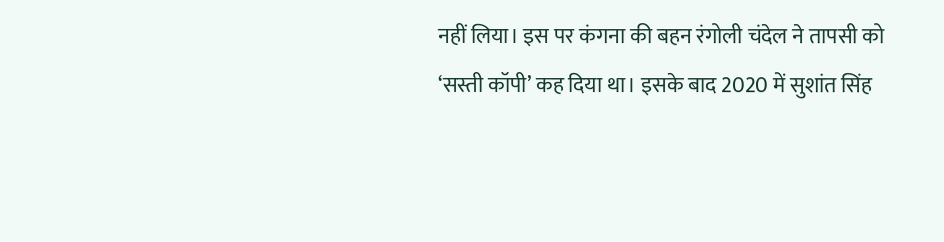नहीं लिया। इस पर कंगना की बहन रंगोली चंदेल ने तापसी को ‘सस्ती कॉपी’ कह दिया था। इसके बाद 2020 में सुशांत सिंह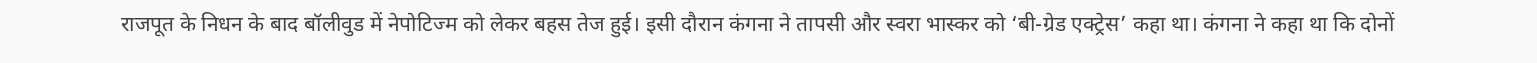राजपूत के निधन के बाद बॉलीवुड में नेपोटिज्म को लेकर बहस तेज हुई। इसी दौरान कंगना ने तापसी और स्वरा भास्कर को ‘बी-ग्रेड एक्ट्रेस’ कहा था। कंगना ने कहा था कि दोनों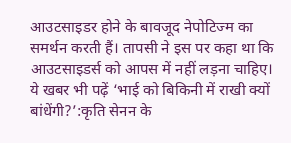आउटसाइडर होने के बावजूद नेपोटिज्म का समर्थन करती हैं। तापसी ने इस पर कहा था कि आउटसाइडर्स को आपस में नहीं लड़ना चाहिए। ये खबर भी पढ़ें ‘भाई को बिकिनी में राखी क्यों बांधेंगी?’:कृति सेनन के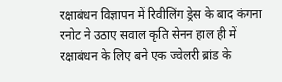रक्षाबंधन विज्ञापन में रिवीलिंग ड्रेस के बाद कंगना रनोट ने उठाए सवाल कृति सेनन हाल ही में रक्षाबंधन के लिए बने एक ज्वेलरी ब्रांड के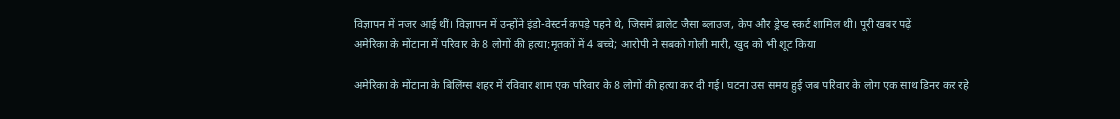विज्ञापन में नजर आई थीं। विज्ञापन में उन्होंने इंडो-वेस्टर्न कपड़े पहने थे, जिसमें ब्रालेट जैसा ब्लाउज, केप और ड्रेप्ड स्कर्ट शामिल थी। पूरी खबर पढ़ें
अमेरिका के मोंटाना में परिवार के 8 लोगों की हत्या:मृतकों में 4 बच्चे; आरोपी ने सबको गोली मारी, खुद को भी शूट किया

अमेरिका के मोंटाना के बिलिंग्स शहर में रविवार शाम एक परिवार के 8 लोगों की हत्या कर दी गई। घटना उस समय हुई जब परिवार के लोग एक साथ डिनर कर रहे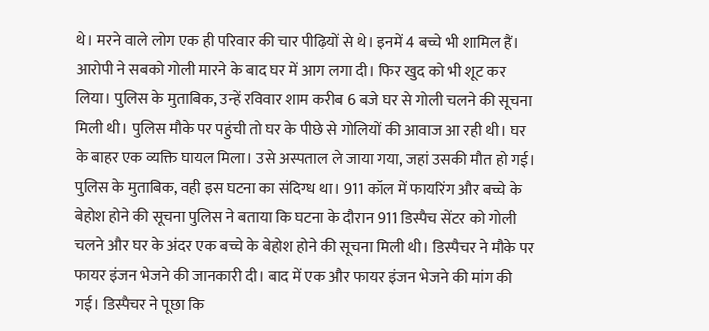थे। मरने वाले लोग एक ही परिवार की चार पीढ़ियों से थे। इनमें 4 बच्चे भी शामिल हैं। आरोपी ने सबको गोली मारने के बाद घर में आग लगा दी। फिर खुद को भी शूट कर लिया। पुलिस के मुताबिक, उन्हें रविवार शाम करीब 6 बजे घर से गोली चलने की सूचना मिली थी। पुलिस मौके पर पहुंची तो घर के पीछे से गोलियों की आवाज आ रही थी। घर के बाहर एक व्यक्ति घायल मिला। उसे अस्पताल ले जाया गया, जहां उसकी मौत हो गई। पुलिस के मुताबिक, वही इस घटना का संदिग्ध था। 911 कॉल में फायरिंग और बच्चे के बेहोश होने की सूचना पुलिस ने बताया कि घटना के दौरान 911 डिस्पैच सेंटर को गोली चलने और घर के अंदर एक बच्चे के बेहोश होने की सूचना मिली थी। डिस्पैचर ने मौके पर फायर इंजन भेजने की जानकारी दी। बाद में एक और फायर इंजन भेजने की मांग की गई। डिस्पैचर ने पूछा कि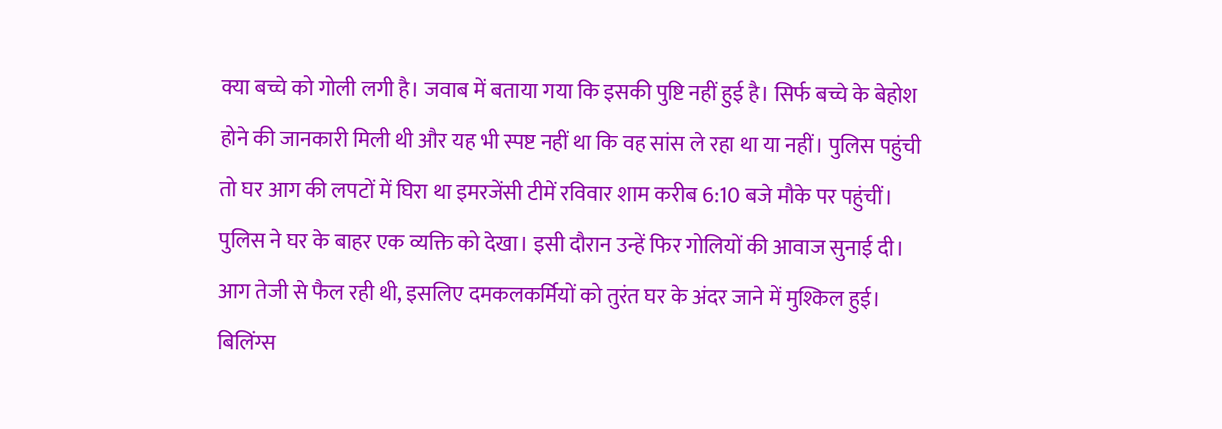क्या बच्चे को गोली लगी है। जवाब में बताया गया कि इसकी पुष्टि नहीं हुई है। सिर्फ बच्चे के बेहोश होने की जानकारी मिली थी और यह भी स्पष्ट नहीं था कि वह सांस ले रहा था या नहीं। पुलिस पहुंची तो घर आग की लपटों में घिरा था इमरजेंसी टीमें रविवार शाम करीब 6:10 बजे मौके पर पहुंचीं। पुलिस ने घर के बाहर एक व्यक्ति को देखा। इसी दौरान उन्हें फिर गोलियों की आवाज सुनाई दी। आग तेजी से फैल रही थी, इसलिए दमकलकर्मियों को तुरंत घर के अंदर जाने में मुश्किल हुई। बिलिंग्स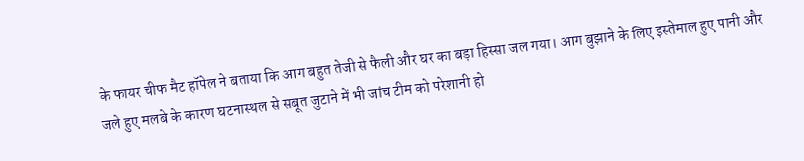के फायर चीफ मैट हॉपेल ने बताया कि आग बहुत तेजी से फैली और घर का बड़ा हिस्सा जल गया। आग बुझाने के लिए इस्तेमाल हुए पानी और जले हुए मलबे के कारण घटनास्थल से सबूत जुटाने में भी जांच टीम को परेशानी हो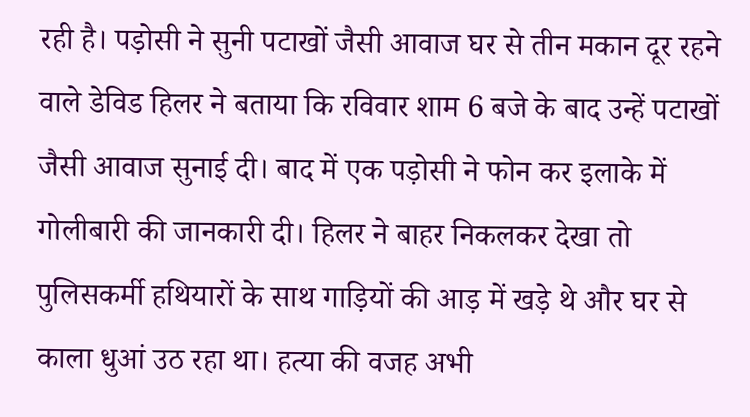रही है। पड़ोसी ने सुनी पटाखों जैसी आवाज घर से तीन मकान दूर रहने वाले डेविड हिलर ने बताया कि रविवार शाम 6 बजे के बाद उन्हें पटाखों जैसी आवाज सुनाई दी। बाद में एक पड़ोसी ने फोन कर इलाके में गोलीबारी की जानकारी दी। हिलर ने बाहर निकलकर देखा तो पुलिसकर्मी हथियारों के साथ गाड़ियों की आड़ में खड़े थे और घर से काला धुआं उठ रहा था। हत्या की वजह अभी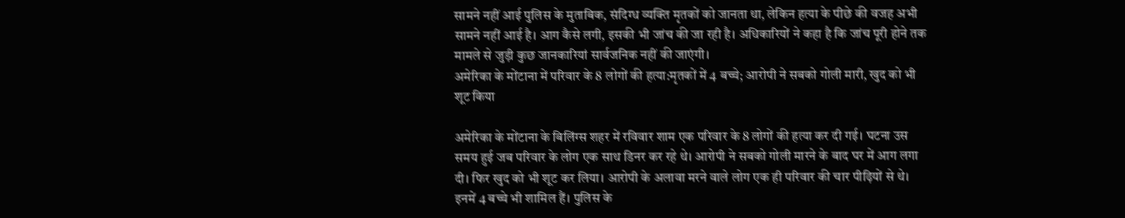सामने नहीं आई पुलिस के मुताबिक, संदिग्ध व्यक्ति मृतकों को जानता था, लेकिन हत्या के पीछे की वजह अभी सामने नहीं आई है। आग कैसे लगी, इसकी भी जांच की जा रही है। अधिकारियों ने कहा है कि जांच पूरी होने तक मामले से जुड़ी कुछ जानकारियां सार्वजनिक नहीं की जाएंगी।
अमेरिका के मोंटाना में परिवार के 8 लोगों की हत्या:मृतकों में 4 बच्चे; आरोपी ने सबको गोली मारी, खुद को भी शूट किया

अमेरिका के मोंटाना के बिलिंग्स शहर में रविवार शाम एक परिवार के 8 लोगों की हत्या कर दी गई। घटना उस समय हुई जब परिवार के लोग एक साथ डिनर कर रहे थे। आरोपी ने सबको गोली मारने के बाद घर में आग लगा दी। फिर खुद को भी शूट कर लिया। आरोपी के अलावा मरने वाले लोग एक ही परिवार की चार पीढ़ियों से थे। इनमें 4 बच्चे भी शामिल हैं। पुलिस के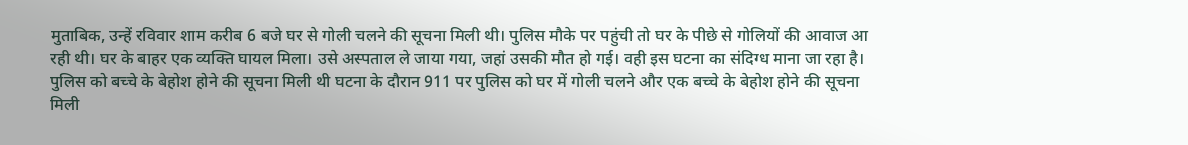मुताबिक, उन्हें रविवार शाम करीब 6 बजे घर से गोली चलने की सूचना मिली थी। पुलिस मौके पर पहुंची तो घर के पीछे से गोलियों की आवाज आ रही थी। घर के बाहर एक व्यक्ति घायल मिला। उसे अस्पताल ले जाया गया, जहां उसकी मौत हो गई। वही इस घटना का संदिग्ध माना जा रहा है। पुलिस को बच्चे के बेहोश होने की सूचना मिली थी घटना के दौरान 911 पर पुलिस को घर में गोली चलने और एक बच्चे के बेहोश होने की सूचना मिली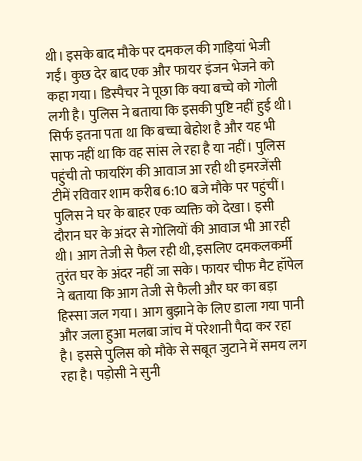थी। इसके बाद मौके पर दमकल की गाड़ियां भेजी गईं। कुछ देर बाद एक और फायर इंजन भेजने को कहा गया। डिस्पैचर ने पूछा कि क्या बच्चे को गोली लगी है। पुलिस ने बताया कि इसकी पुष्टि नहीं हुई थी। सिर्फ इतना पता था कि बच्चा बेहोश है और यह भी साफ नहीं था कि वह सांस ले रहा है या नहीं। पुलिस पहुंची तो फायरिंग की आवाज आ रही थी इमरजेंसी टीमें रविवार शाम करीब 6:10 बजे मौके पर पहुंचीं। पुलिस ने घर के बाहर एक व्यक्ति को देखा। इसी दौरान घर के अंदर से गोलियों की आवाज भी आ रही थी। आग तेजी से फैल रही थी, इसलिए दमकलकर्मी तुरंत घर के अंदर नहीं जा सके। फायर चीफ मैट हॉपेल ने बताया कि आग तेजी से फैली और घर का बड़ा हिस्सा जल गया। आग बुझाने के लिए डाला गया पानी और जला हुआ मलबा जांच में परेशानी पैदा कर रहा है। इससे पुलिस को मौके से सबूत जुटाने में समय लग रहा है। पड़ोसी ने सुनी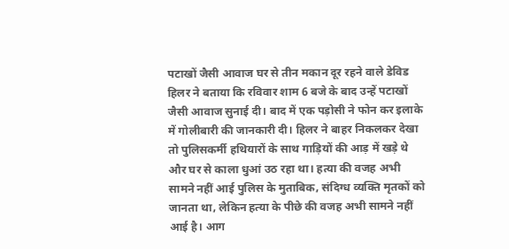पटाखों जैसी आवाज घर से तीन मकान दूर रहने वाले डेविड हिलर ने बताया कि रविवार शाम 6 बजे के बाद उन्हें पटाखों जैसी आवाज सुनाई दी। बाद में एक पड़ोसी ने फोन कर इलाके में गोलीबारी की जानकारी दी। हिलर ने बाहर निकलकर देखा तो पुलिसकर्मी हथियारों के साथ गाड़ियों की आड़ में खड़े थे और घर से काला धुआं उठ रहा था। हत्या की वजह अभी सामने नहीं आई पुलिस के मुताबिक, संदिग्ध व्यक्ति मृतकों को जानता था, लेकिन हत्या के पीछे की वजह अभी सामने नहीं आई है। आग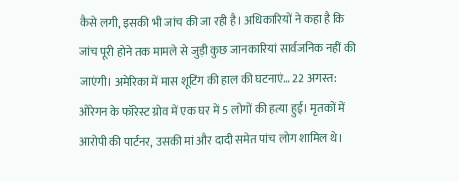कैसे लगी, इसकी भी जांच की जा रही है। अधिकारियों ने कहा है कि जांच पूरी होने तक मामले से जुड़ी कुछ जानकारियां सार्वजनिक नहीं की जाएंगी। अमेरिका में मास शूटिंग की हाल की घटनाएं… 22 अगस्त: ओरेगन के फॉरेस्ट ग्रोव में एक घर में 5 लोगों की हत्या हुई। मृतकों में आरोपी की पार्टनर, उसकी मां और दादी समेत पांच लोग शामिल थे।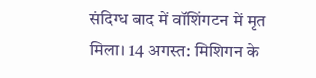संदिग्ध बाद में वॉशिंगटन में मृत मिला। 14 अगस्त: मिशिगन के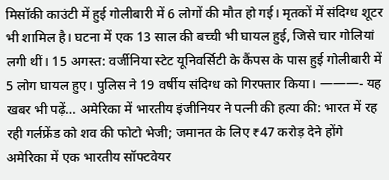मिसॉकी काउंटी में हुई गोलीबारी में 6 लोगों की मौत हो गई। मृतकों में संदिग्ध शूटर भी शामिल है। घटना में एक 13 साल की बच्ची भी घायल हुई, जिसे चार गोलियां लगी थीं। 15 अगस्त: वर्जीनिया स्टेट यूनिवर्सिटी के कैंपस के पास हुई गोलीबारी में 5 लोग घायल हुए। पुलिस ने 19 वर्षीय संदिग्ध को गिरफ्तार किया। ———- यह खबर भी पढ़ें… अमेरिका में भारतीय इंजीनियर ने पत्नी की हत्या की: भारत में रह रही गर्लफ्रेंड को शव की फोटो भेजी; जमानत के लिए ₹47 करोड़ देने होंगे अमेरिका में एक भारतीय सॉफ्टवेयर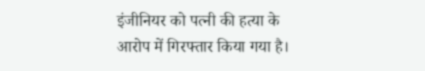इंजीनियर को पत्नी की हत्या के आरोप में गिरफ्तार किया गया है।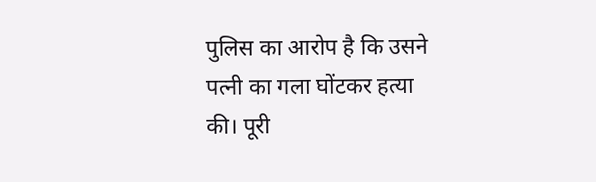पुलिस का आरोप है कि उसने पत्नी का गला घोंटकर हत्या की। पूरी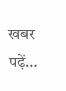खबर पढ़ें…